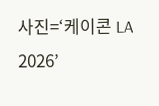사진=‘케이콘 LA 2026’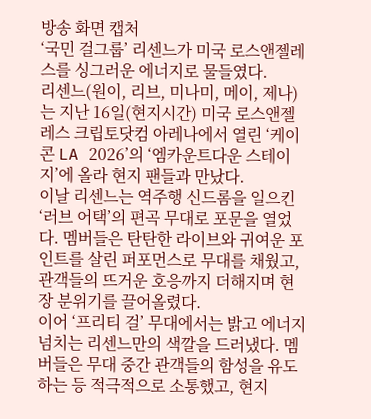방송 화면 캡처
‘국민 걸그룹’ 리센느가 미국 로스앤젤레스를 싱그러운 에너지로 물들였다.
리센느(원이, 리브, 미나미, 메이, 제나)는 지난 16일(현지시간) 미국 로스앤젤레스 크립토닷컴 아레나에서 열린 ‘케이콘 LA 2026’의 ‘엠카운트다운 스테이지’에 올라 현지 팬들과 만났다.
이날 리센느는 역주행 신드롬을 일으킨 ‘러브 어택’의 편곡 무대로 포문을 열었다. 멤버들은 탄탄한 라이브와 귀여운 포인트를 살린 퍼포먼스로 무대를 채웠고, 관객들의 뜨거운 호응까지 더해지며 현장 분위기를 끌어올렸다.
이어 ‘프리티 걸’ 무대에서는 밝고 에너지 넘치는 리센느만의 색깔을 드러냈다. 멤버들은 무대 중간 관객들의 함성을 유도하는 등 적극적으로 소통했고, 현지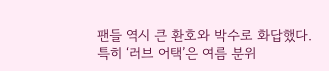팬들 역시 큰 환호와 박수로 화답했다.
특히 ‘러브 어택’은 여름 분위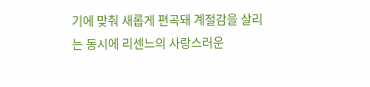기에 맞춰 새롭게 편곡돼 계절감을 살리는 동시에 리센느의 사랑스러운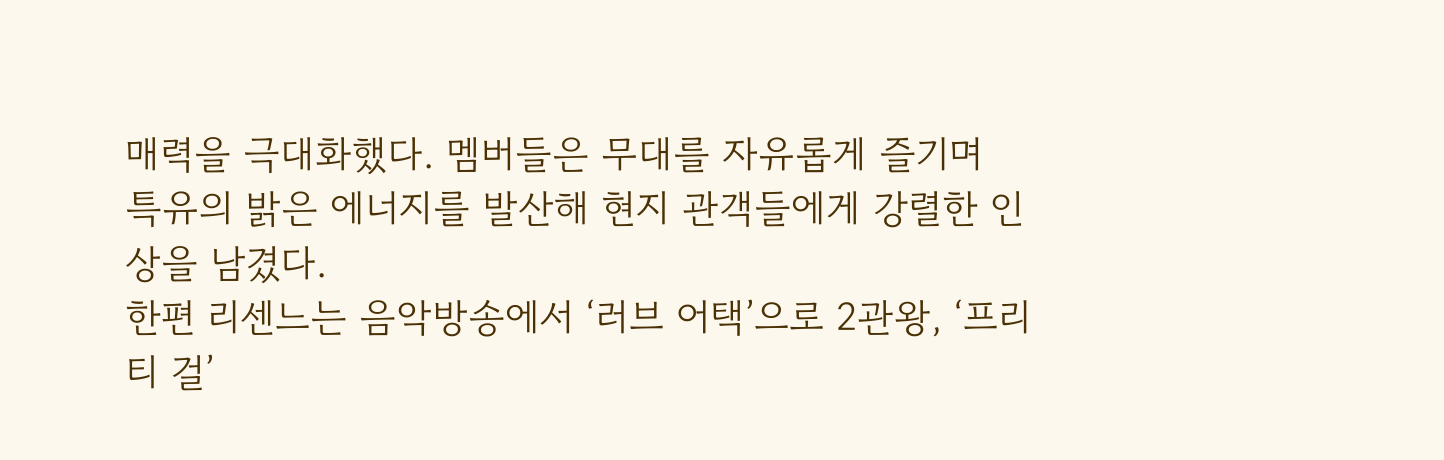매력을 극대화했다. 멤버들은 무대를 자유롭게 즐기며 특유의 밝은 에너지를 발산해 현지 관객들에게 강렬한 인상을 남겼다.
한편 리센느는 음악방송에서 ‘러브 어택’으로 2관왕, ‘프리티 걸’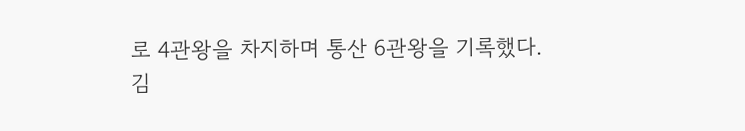로 4관왕을 차지하며 통산 6관왕을 기록했다.
김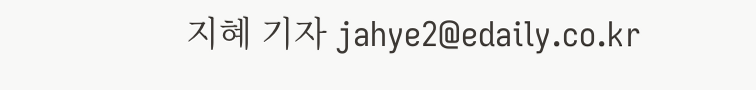지혜 기자 jahye2@edaily.co.kr